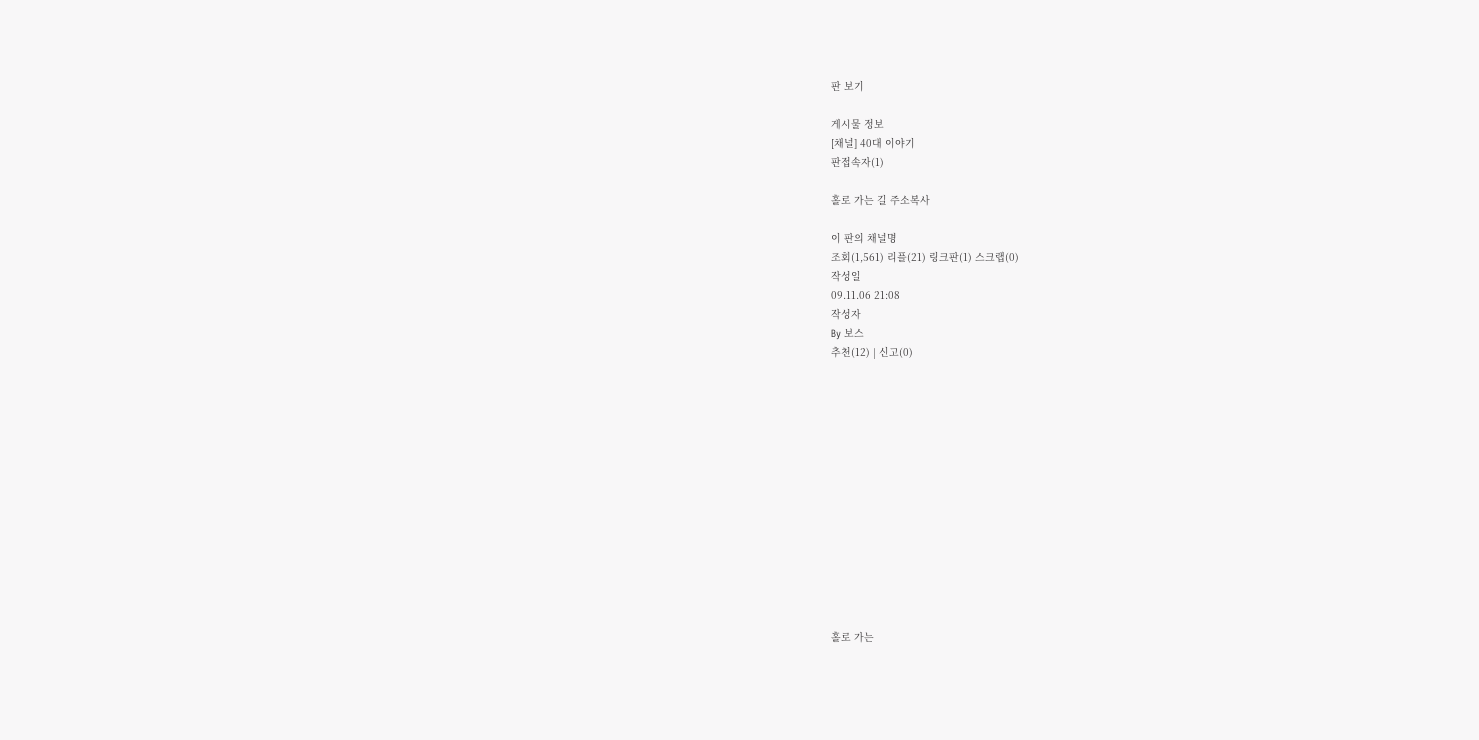판 보기

게시물 정보
[채널] 40대 이야기
판접속자(1)

홀로 가는 길 주소복사

이 판의 채널명
조회(1,561) 리플(21) 링크판(1) 스크랩(0)
작성일
09.11.06 21:08
작성자
By 보스
추천(12) | 신고(0)














홀로 가는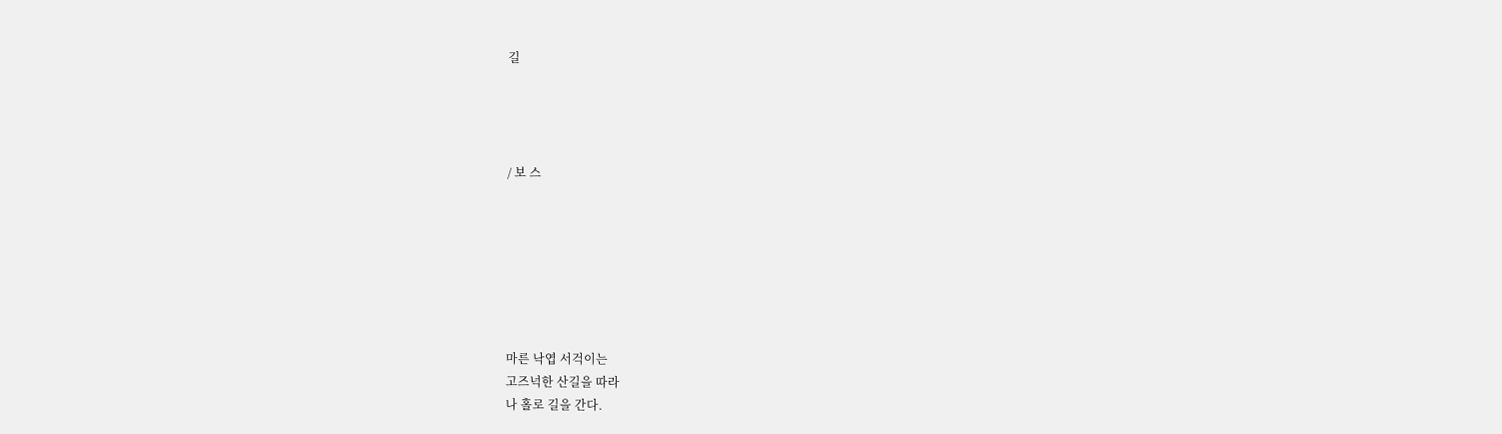길




/ 보 스







마른 낙엽 서걱이는
고즈넉한 산길을 따라
나 홀로 길을 간다.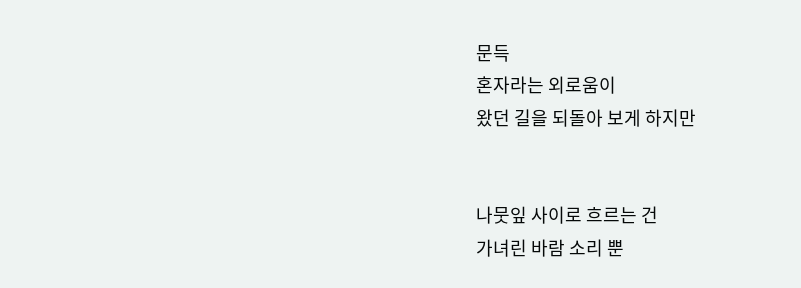문득
혼자라는 외로움이
왔던 길을 되돌아 보게 하지만


나뭇잎 사이로 흐르는 건
가녀린 바람 소리 뿐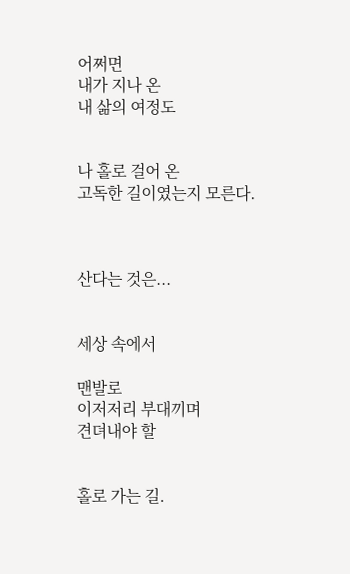어쩌면
내가 지나 온
내 삶의 여정도


나 홀로 걸어 온
고독한 길이였는지 모른다.



산다는 것은...


세상 속에서

맨발로
이저저리 부대끼며
견뎌내야 할


홀로 가는 길.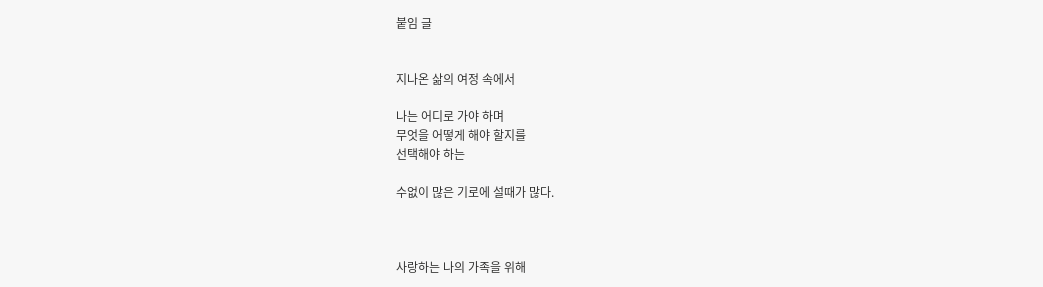붙임 글


지나온 삶의 여정 속에서

나는 어디로 가야 하며
무엇을 어떻게 해야 할지를
선택해야 하는

수없이 많은 기로에 설때가 많다.



사랑하는 나의 가족을 위해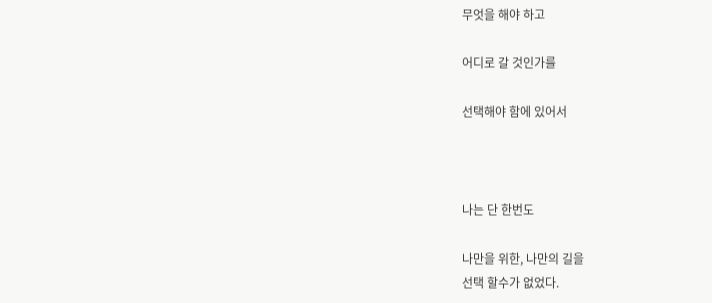무엇을 해야 하고

어디로 갈 것인가를

선택해야 함에 있어서



나는 단 한번도

나만을 위한, 나만의 길을
선택 할수가 없었다.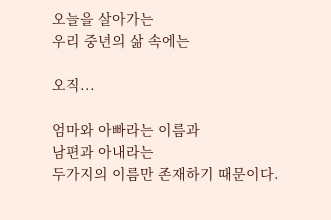오늘을 살아가는
우리 중년의 삶 속에는

오직...

엄마와 아빠라는 이름과
남편과 아내라는
두가지의 이름만 존재하기 때문이다.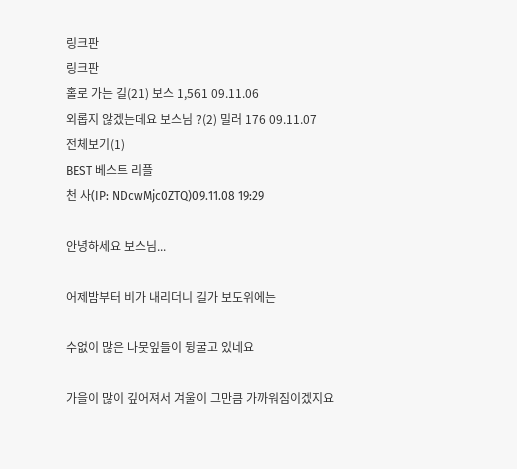링크판
링크판
홀로 가는 길(21) 보스 1,561 09.11.06
외롭지 않겠는데요 보스님 ?(2) 밀러 176 09.11.07
전체보기(1)
BEST 베스트 리플
천 사(IP: NDcwMjc0ZTQ)09.11.08 19:29

안녕하세요 보스님...

어제밤부터 비가 내리더니 길가 보도위에는

수없이 많은 나뭇잎들이 뒹굴고 있네요

가을이 많이 깊어져서 겨울이 그만큼 가까워짐이겠지요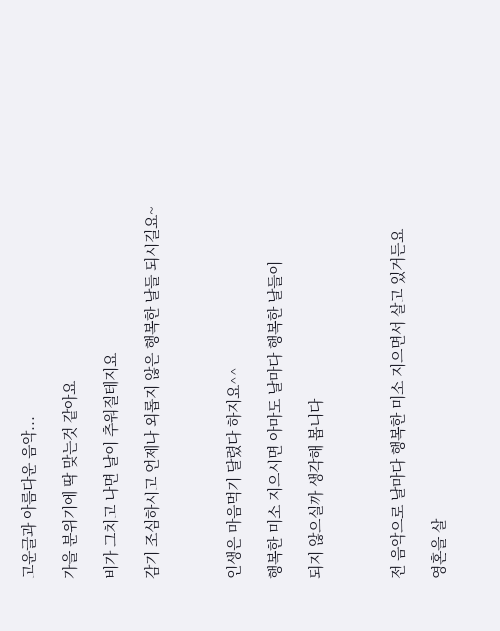고운글과 아름다운 음악...

가을 분위기에 딱 맞는것 같아요

비가 그치고 나면 날이 추워질테지요

감기 조심하시고 언제나 외롭지 않은 행복한 날들 되시길요~



인생은 마음먹기 달렸다 하지요^^

행복한 미소 지으시면 아마도 날마다 행복한 날들이

되지 않으실까 생각해 봅니다



전 음악으로 날마다 행복한 미소 지으면서 살고 있거든요

영혼을 살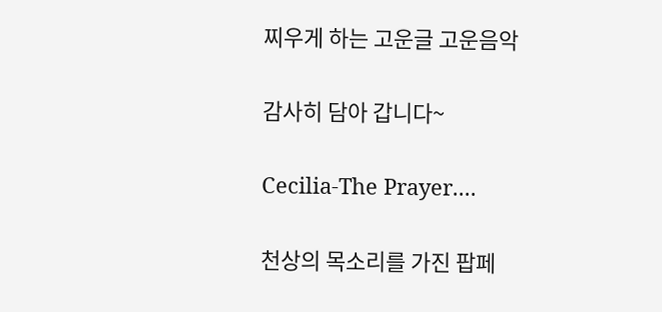찌우게 하는 고운글 고운음악

감사히 담아 갑니다~

Cecilia-The Prayer....

천상의 목소리를 가진 팝페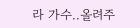라 가수..올려주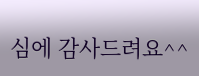심에 감사드려요^^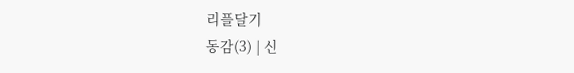리플달기
동감(3) | 신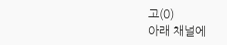고(0)
아래 채널에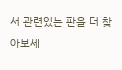서 관련있는 판을 더 찾아보세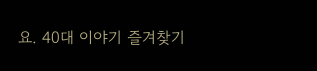요. 40대 이야기 즐겨찾기